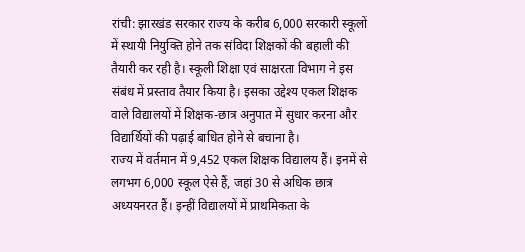रांची: झारखंड सरकार राज्य के करीब 6,000 सरकारी स्कूलों में स्थायी नियुक्ति होने तक संविदा शिक्षकों की बहाली की तैयारी कर रही है। स्कूली शिक्षा एवं साक्षरता विभाग ने इस संबंध में प्रस्ताव तैयार किया है। इसका उद्देश्य एकल शिक्षक वाले विद्यालयों में शिक्षक-छात्र अनुपात में सुधार करना और विद्यार्थियों की पढ़ाई बाधित होने से बचाना है।
राज्य में वर्तमान में 9,452 एकल शिक्षक विद्यालय हैं। इनमें से लगभग 6,000 स्कूल ऐसे हैं, जहां 30 से अधिक छात्र अध्ययनरत हैं। इन्हीं विद्यालयों में प्राथमिकता के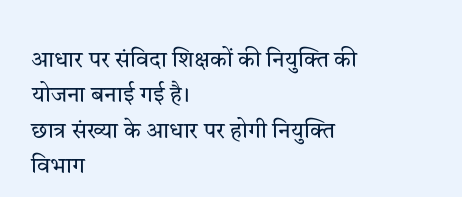आधार पर संविदा शिक्षकों की नियुक्ति की योजना बनाई गई है।
छात्र संख्या के आधार पर होगी नियुक्ति
विभाग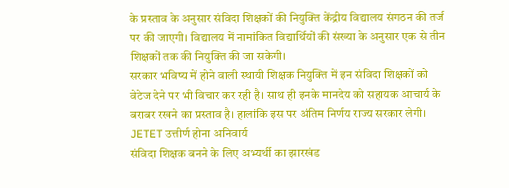के प्रस्ताव के अनुसार संविदा शिक्षकों की नियुक्ति केंद्रीय विद्यालय संगठन की तर्ज पर की जाएगी। विद्यालय में नामांकित विद्यार्थियों की संख्या के अनुसार एक से तीन शिक्षकों तक की नियुक्ति की जा सकेगी।
सरकार भविष्य में होने वाली स्थायी शिक्षक नियुक्ति में इन संविदा शिक्षकों को वेटेज देने पर भी विचार कर रही है। साथ ही इनके मानदेय को सहायक आचार्य के बराबर रखने का प्रस्ताव है। हालांकि इस पर अंतिम निर्णय राज्य सरकार लेगी।
JETET उत्तीर्ण होना अनिवार्य
संविदा शिक्षक बनने के लिए अभ्यर्थी का झारखंड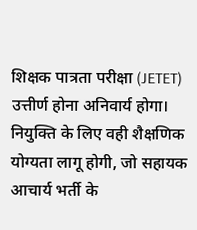शिक्षक पात्रता परीक्षा (JETET) उत्तीर्ण होना अनिवार्य होगा। नियुक्ति के लिए वही शैक्षणिक योग्यता लागू होगी, जो सहायक आचार्य भर्ती के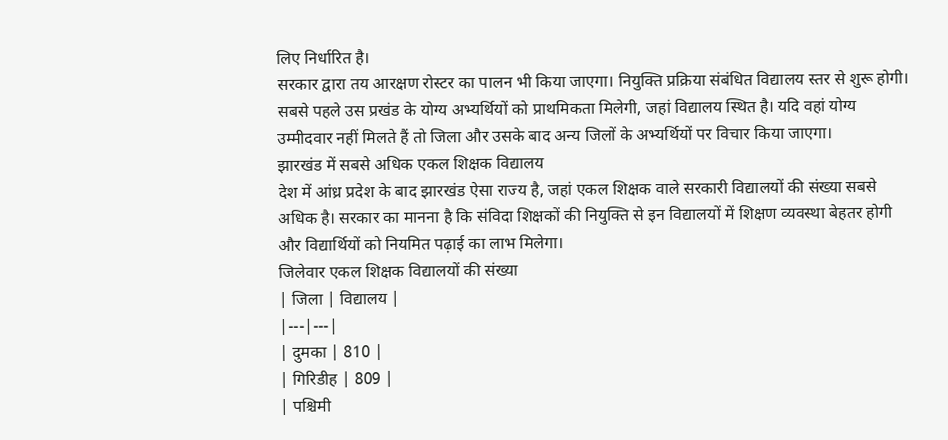लिए निर्धारित है।
सरकार द्वारा तय आरक्षण रोस्टर का पालन भी किया जाएगा। नियुक्ति प्रक्रिया संबंधित विद्यालय स्तर से शुरू होगी। सबसे पहले उस प्रखंड के योग्य अभ्यर्थियों को प्राथमिकता मिलेगी, जहां विद्यालय स्थित है। यदि वहां योग्य उम्मीदवार नहीं मिलते हैं तो जिला और उसके बाद अन्य जिलों के अभ्यर्थियों पर विचार किया जाएगा।
झारखंड में सबसे अधिक एकल शिक्षक विद्यालय
देश में आंध्र प्रदेश के बाद झारखंड ऐसा राज्य है, जहां एकल शिक्षक वाले सरकारी विद्यालयों की संख्या सबसे अधिक है। सरकार का मानना है कि संविदा शिक्षकों की नियुक्ति से इन विद्यालयों में शिक्षण व्यवस्था बेहतर होगी और विद्यार्थियों को नियमित पढ़ाई का लाभ मिलेगा।
जिलेवार एकल शिक्षक विद्यालयों की संख्या
| जिला | विद्यालय |
|---|---|
| दुमका | 810 |
| गिरिडीह | 809 |
| पश्चिमी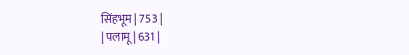सिंहभूम | 753 |
| पलामू | 631 |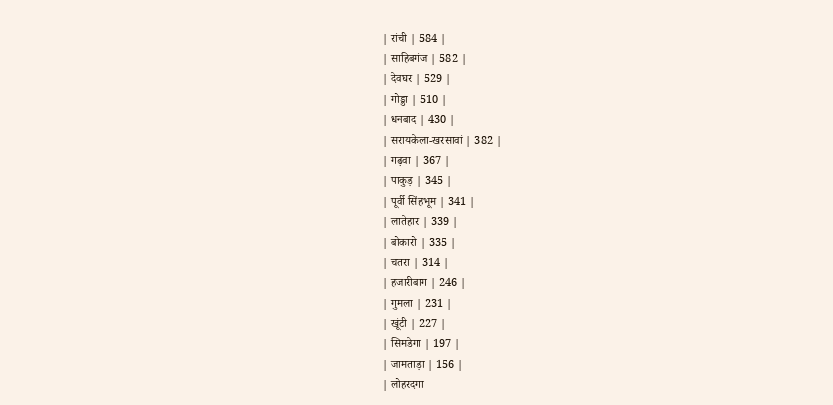| रांची | 584 |
| साहिबगंज | 582 |
| देवघर | 529 |
| गोड्डा | 510 |
| धनबाद | 430 |
| सरायकेला-खरसावां | 382 |
| गढ़वा | 367 |
| पाकुड़ | 345 |
| पूर्वी सिंहभूम | 341 |
| लातेहार | 339 |
| बोकारो | 335 |
| चतरा | 314 |
| हजारीबाग | 246 |
| गुमला | 231 |
| खूंटी | 227 |
| सिमडेगा | 197 |
| जामताड़ा | 156 |
| लोहरदगा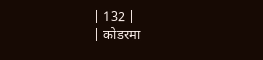| 132 |
| कोडरमा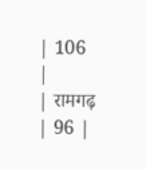| 106 |
| रामगढ़ | 96 |